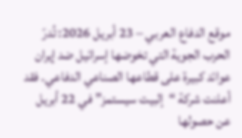موقع الدفاع العربي – 23 أبريل 2026: تُدرّ الحرب الجوية التي تخوضها إسرائيل ضد إيران عوائد كبيرة على قطاعها الصناعي الدفاعي. فقد أعلنت شركة “إلبيت سيستمز” في 22 أبريل عن حصولها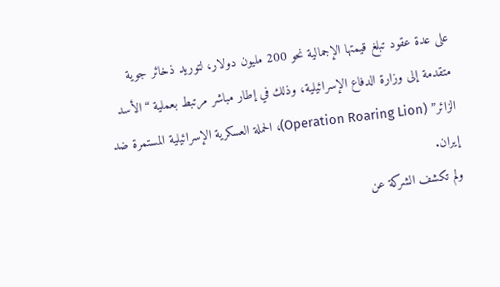على عدة عقود تبلغ قيمتها الإجمالية نحو 200 مليون دولار، لتوريد ذخائر جوية متقدمة إلى وزارة الدفاع الإسرائيلية، وذلك في إطار مباشر مرتبط بعملية “الأسد الزائر” (Operation Roaring Lion)، الحملة العسكرية الإسرائيلية المستمرة ضد إيران.
ولم تكشف الشركة عن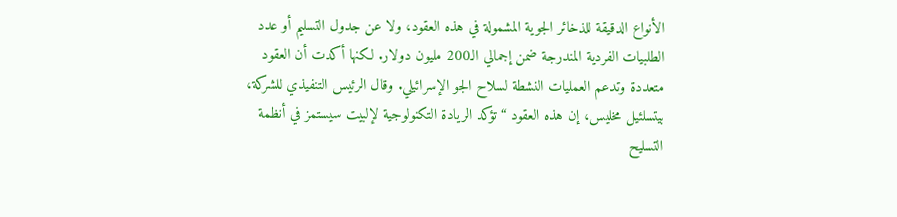الأنواع الدقيقة للذخائر الجوية المشمولة في هذه العقود، ولا عن جدول التسليم أو عدد الطلبيات الفردية المندرجة ضمن إجمالي الـ200 مليون دولار. لكنها أكدت أن العقود متعددة وتدعم العمليات النشطة لسلاح الجو الإسرائيلي. وقال الرئيس التنفيذي للشركة، بيتسلئيل مخليس، إن هذه العقود “تؤكد الريادة التكنولوجية لإلبيت سيستمز في أنظمة التسليح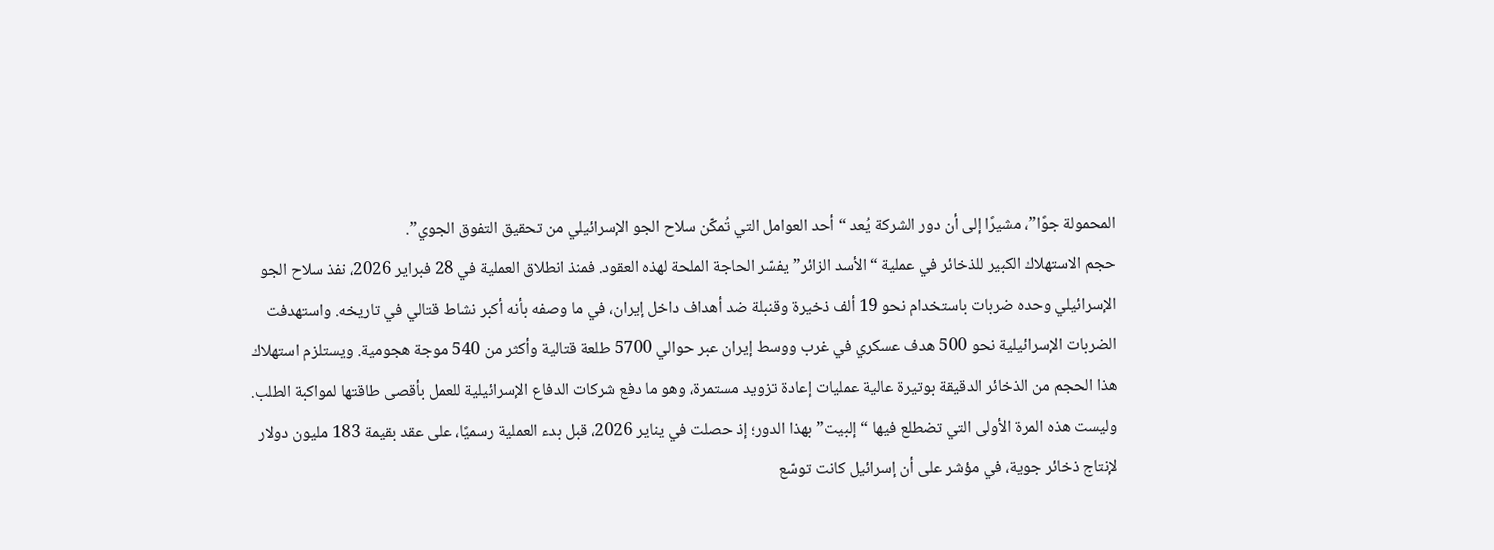المحمولة جوًا”، مشيرًا إلى أن دور الشركة يُعد “أحد العوامل التي تُمكّن سلاح الجو الإسرائيلي من تحقيق التفوق الجوي”.
حجم الاستهلاك الكبير للذخائر في عملية “الأسد الزائر” يفسّر الحاجة الملحة لهذه العقود. فمنذ انطلاق العملية في 28 فبراير 2026، نفذ سلاح الجو الإسرائيلي وحده ضربات باستخدام نحو 19 ألف ذخيرة وقنبلة ضد أهداف داخل إيران، في ما وصفه بأنه أكبر نشاط قتالي في تاريخه. واستهدفت الضربات الإسرائيلية نحو 500 هدف عسكري في غرب ووسط إيران عبر حوالي 5700 طلعة قتالية وأكثر من 540 موجة هجومية. ويستلزم استهلاك هذا الحجم من الذخائر الدقيقة بوتيرة عالية عمليات إعادة تزويد مستمرة، وهو ما دفع شركات الدفاع الإسرائيلية للعمل بأقصى طاقتها لمواكبة الطلب.
وليست هذه المرة الأولى التي تضطلع فيها “إلبيت” بهذا الدور؛ إذ حصلت في يناير 2026، قبل بدء العملية رسميًا، على عقد بقيمة 183 مليون دولار لإنتاج ذخائر جوية، في مؤشر على أن إسرائيل كانت توسّع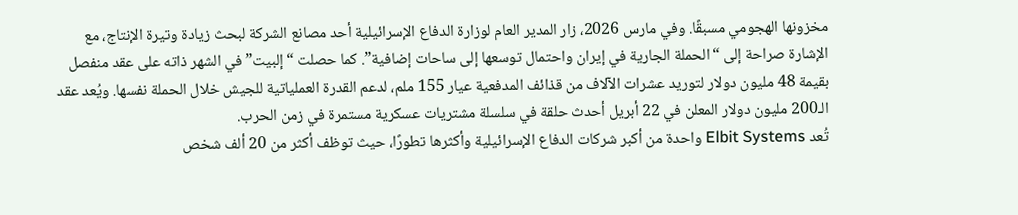مخزونها الهجومي مسبقًا. وفي مارس 2026، زار المدير العام لوزارة الدفاع الإسرائيلية أحد مصانع الشركة لبحث زيادة وتيرة الإنتاج، مع الإشارة صراحة إلى “الحملة الجارية في إيران واحتمال توسعها إلى ساحات إضافية”. كما حصلت “إلبيت” في الشهر ذاته على عقد منفصل بقيمة 48 مليون دولار لتوريد عشرات الآلاف من قذائف المدفعية عيار 155 ملم، لدعم القدرة العملياتية للجيش خلال الحملة نفسها. ويُعد عقد الـ200 مليون دولار المعلن في 22 أبريل أحدث حلقة في سلسلة مشتريات عسكرية مستمرة في زمن الحرب.
تُعد Elbit Systems واحدة من أكبر شركات الدفاع الإسرائيلية وأكثرها تطورًا، حيث توظف أكثر من 20 ألف شخص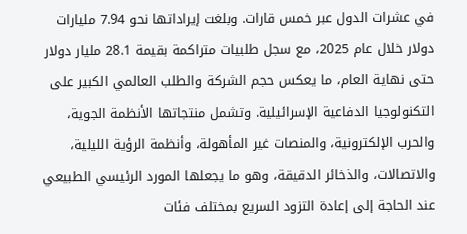في عشرات الدول عبر خمس قارات. وبلغت إيراداتها نحو 7.94 مليارات دولار خلال عام 2025، مع سجل طلبيات متراكمة بقيمة 28.1 مليار دولار حتى نهاية العام، ما يعكس حجم الشركة والطلب العالمي الكبير على التكنولوجيا الدفاعية الإسرائيلية. وتشمل منتجاتها الأنظمة الجوية، والحرب الإلكترونية، والمنصات غير المأهولة، وأنظمة الرؤية الليلية، والاتصالات، والذخائر الدقيقة، وهو ما يجعلها المورد الرئيسي الطبيعي عند الحاجة إلى إعادة التزود السريع بمختلف فئات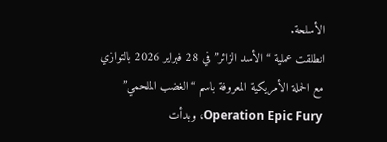الأسلحة.
انطلقت عملية “الأسد الزائر” في 28 فبراير 2026 بالتوازي مع الحملة الأمريكية المعروفة باسم “الغضب الملحمي” Operation Epic Fury، وبدأت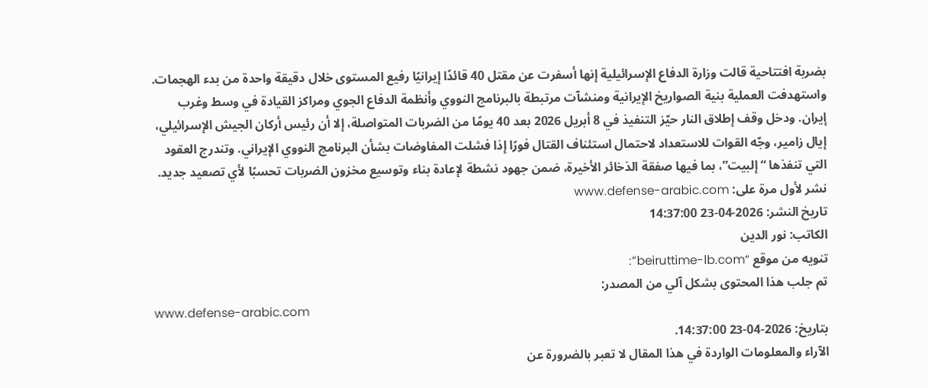بضربة افتتاحية قالت وزارة الدفاع الإسرائيلية إنها أسفرت عن مقتل 40 قائدًا إيرانيًا رفيع المستوى خلال دقيقة واحدة من بدء الهجمات. واستهدفت العملية بنية الصواريخ الإيرانية ومنشآت مرتبطة بالبرنامج النووي وأنظمة الدفاع الجوي ومراكز القيادة في وسط وغرب إيران. ودخل وقف إطلاق النار حيّز التنفيذ في 8 أبريل 2026 بعد 40 يومًا من الضربات المتواصلة، إلا أن رئيس أركان الجيش الإسرائيلي، إيال زامير، وجّه القوات للاستعداد لاحتمال استئناف القتال فورًا إذا فشلت المفاوضات بشأن البرنامج النووي الإيراني. وتندرج العقود التي تنفذها “إلبيت”، بما فيها صفقة الذخائر الأخيرة، ضمن جهود نشطة لإعادة بناء وتوسيع مخزون الضربات تحسبًا لأي تصعيد جديد.
نشر لأول مرة على: www.defense-arabic.com
تاريخ النشر: 2026-04-23 14:37:00
الكاتب: نور الدين
تنويه من موقع “beiruttime-lb.com”:
تم جلب هذا المحتوى بشكل آلي من المصدر:
www.defense-arabic.com
بتاريخ: 2026-04-23 14:37:00.
الآراء والمعلومات الواردة في هذا المقال لا تعبر بالضرورة عن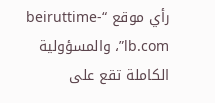رأي موقع “beiruttime-lb.com”، والمسؤولية الكاملة تقع على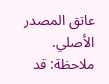عاتق المصدر الأصلي.
ملاحظة: قد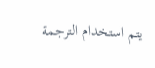يتم استخدام الترجمة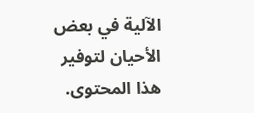الآلية في بعض الأحيان لتوفير هذا المحتوى.